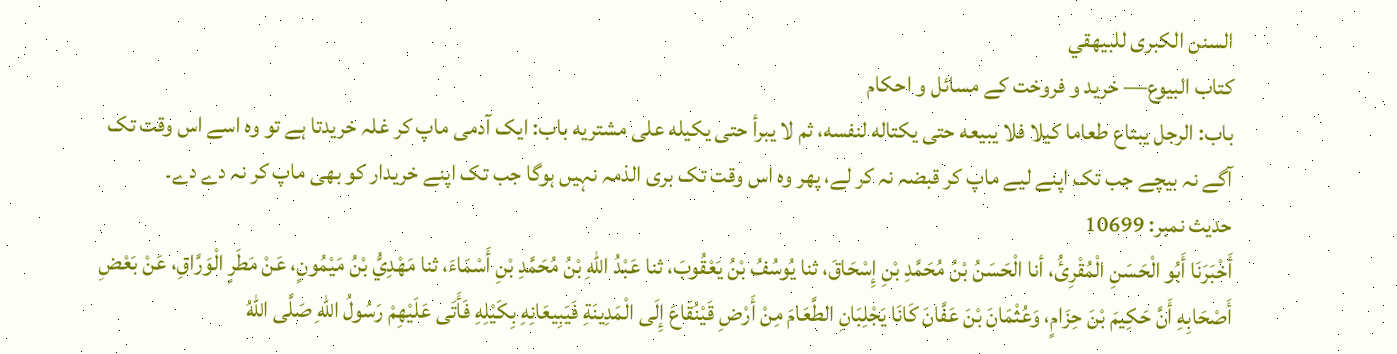السنن الكبرى للبيهقي
كتاب البيوع— خرید و فروخت کے مسائل و احکام
باب: الرجل يبتاع طعاما كيلا فلا يبيعه حتى يكتاله لنفسه، ثم لا يبرأ حتى يكيله على مشتريه باب: ایک آدمی ماپ کر غلہ خریدتا ہے تو وہ اسے اس وقت تک آگے نہ بیچے جب تک اپنے لیے ماپ کر قبضہ نہ کر لے، پھر وہ اس وقت تک بری الذمہ نہیں ہوگا جب تک اپنے خریدار کو بھی ماپ کر نہ دے دے۔
حدیث نمبر: 10699
أَخْبَرَنَا أَبُو الْحَسَنِ الْمُقْرِئُ، أنا الْحَسَنُ بْنُ مُحَمَّدِ بْنِ إِسْحَاقَ، ثنا يُوسُفُ بْنُ يَعْقُوبَ، ثنا عَبْدُ اللهِ بْنُ مُحَمَّدِ بْنِ أَسْمَاءَ، ثنا مَهْدِيُّ بْنُ مَيْمُونٍ، عَنْ مَطَرٍ الْوَرَّاقِ، عَنْ بَعْضِ أَصْحَابِهِ أَنَّ حَكِيمَ بْنَ حِزَامٍ، وَعُثْمَانَ بْنَ عَفَّانَ كَانَا يَجْلِبَانِ الطَّعَامَ مِنْ أَرْضِ قَيْنُقَاعَ إِلَى الْمَدِينَةِ فَيَبِيعَانِهِ بِكَيْلِهِ فَأَتَى عَلَيْهِمْ رَسُولُ اللهِ صَلَّى اللهُ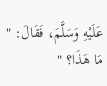عَلَيْهِ وَسَلَّمَ، فَقَالَ: " مَا هَذَا؟ "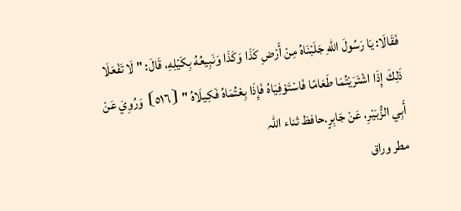فَقَالَا: يَا رَسُولَ اللهِ جَلَبْنَاهُ مِنْ أَرْضِ كَذَا وَكَذَا وَنَبِيعُهُ بِكَيْلِهِ، قَالَ: " لَا تَفْعَلَا ذَلِكَ إِذَا اشْتَرَيْتُمَا طَعَامًا فَاسْتَوْفِيَاهُ فَإِذَا بِعْتُمَاهُ فَكِيلَاهُ " ⦗٥١٦⦘ وَرُوِيَ عَنْ أَبِي الزُّبَيْرِ، عَنْ جَابِرٍ.حافظ ثناء اللہ
مطر وراق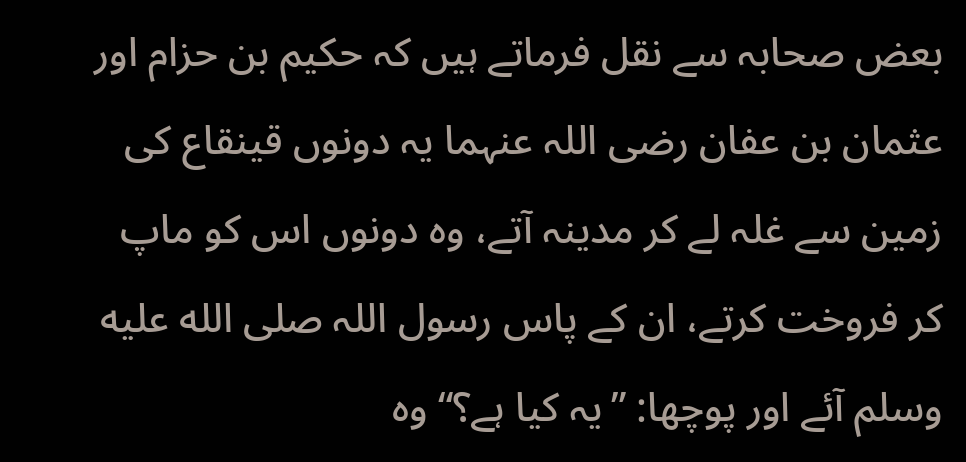بعض صحابہ سے نقل فرماتے ہیں کہ حکیم بن حزام اور عثمان بن عفان رضی اللہ عنہما یہ دونوں قینقاع کی زمین سے غلہ لے کر مدینہ آتے، وہ دونوں اس کو ماپ کر فروخت کرتے، ان کے پاس رسول اللہ صلى الله عليه وسلم آئے اور پوچھا: ”یہ کیا ہے؟“ وہ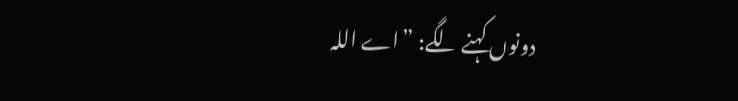دونوں کہنے لگے: ”اے اللہ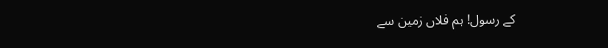کے رسول! ہم فلاں زمین سے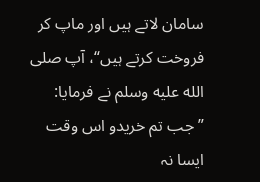سامان لاتے ہیں اور ماپ کر فروخت کرتے ہیں“، آپ صلى الله عليه وسلم نے فرمایا: ”جب تم خریدو اس وقت ایسا نہ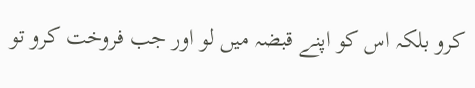کرو بلکہ اس کو اپنے قبضہ میں لو اور جب فروخت کرو تو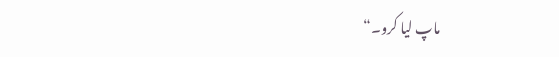ماپ لیا کرو۔“